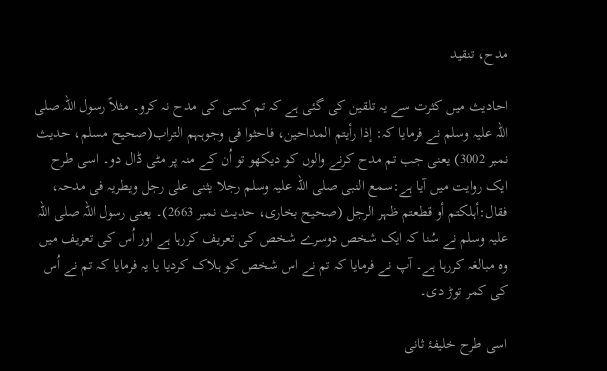مدح، تنقید

احادیث میں کثرت سے یہ تلقین کی گئی ہے کہ تم کسی کی مدح نہ کرو۔ مثلاً رسول اللہ صلی اللہ علیہ وسلم نے فرمایا کہ: إذا رأیتم المداحین، فاحثوا فی وجوہہم التراب(صحیح مسلم، حدیث نمبر 3002) یعنی جب تم مدح کرنے والوں کو دیکھو تو اُن کے منہ پر مٹی ڈال دو۔ اسی طرح ایک روایت میں آیا ہے:سمع النبی صلى اللہ علیہ وسلم رجلا یثنی على رجل ویطریہ فی مدحہ، فقال:أہلکتم أو قطعتم ظہر الرجل (صحیح بخاری، حدیث نمبر 2663)۔ یعنی رسول اللہ صلی اللہ علیہ وسلم نے سُنا کہ ایک شخص دوسرے شخص کی تعریف کررہا ہے اور اُس کی تعریف میں وہ مبالغہ کررہا ہے۔ آپ نے فرمایا کہ تم نے اس شخص کو ہلاک کردیا یا یہ فرمایا کہ تم نے اُس کی کمر توڑ دی۔

اسی طرح خلیفۂ ثانی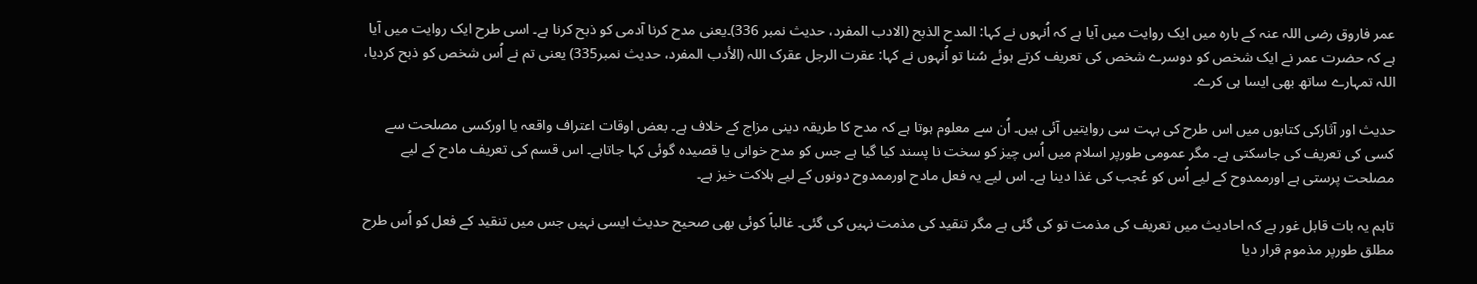عمر فاروق رضی اللہ عنہ کے بارہ میں ایک روایت میں آیا ہے کہ اُنہوں نے کہا: المدح الذبح (الادب المفرد، حدیث نمبر 336)۔یعنی مدح کرنا آدمی کو ذبح کرنا ہے۔ اسی طرح ایک روایت میں آیا ہے کہ حضرت عمر نے ایک شخص کو دوسرے شخص کی تعریف کرتے ہوئے سُنا تو اُنہوں نے کہا: عقرت الرجل عقرک اللہ (الأدب المفرد، حدیث نمبر335) یعنی تم نے اُس شخص کو ذبح کردیا، اللہ تمہارے ساتھ بھی ایسا ہی کرے۔

حدیث اور آثارکی کتابوں میں اس طرح کی بہت سی روایتیں آئی ہیں۔ اُن سے معلوم ہوتا ہے کہ مدح کا طریقہ دینی مزاج کے خلاف ہے۔ بعض اوقات اعتراف واقعہ یا اورکسی مصلحت سے کسی کی تعریف کی جاسکتی ہے۔ مگر عمومی طورپر اسلام میں اُس چیز کو سخت نا پسند کیا گیا ہے جس کو مدح خوانی یا قصیدہ گوئی کہا جاتاہے۔ اس قسم کی تعریف مادح کے لیے مصلحت پرستی ہے اورممدوح کے لیے اُس کو عُجب کی غذا دینا ہے۔ اس لیے یہ فعل مادح اورممدوح دونوں کے لیے ہلاکت خیز ہے۔

تاہم یہ بات قابل غور ہے کہ احادیث میں تعریف کی مذمت تو کی گئی ہے مگر تنقید کی مذمت نہیں کی گئی۔ غالباً کوئی بھی صحیح حدیث ایسی نہیں جس میں تنقید کے فعل کو اُس طرح مطلق طورپر مذموم قرار دیا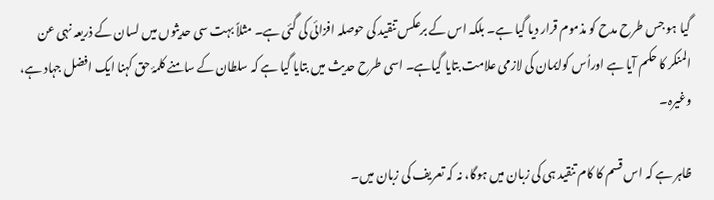گیا ہو جس طرح مدح کو مذموم قرار دیا گیا ہے۔ بلکہ اس کے برعکس تنقید کی حوصلہ افزائی کی گئی ہے۔ مثلاً بہت سی حدیثوں میں لسان کے ذریعہ نہی عن المنکر کا حکم آیا ہے اوراُس کوایمان کی لازمی علامت بتایا گیاہے۔ اسی طرح حدیث میں بتایا گیا ہے کہ سلطان کے سامنے کلمۂ حق کہنا ایک افضل جہاد ہے، وغیرہ۔

ظاہر ہے کہ اس قسم کا کام تنقید ہی کی زبان میں ہوگا، نہ کہ تعریف کی زبان میں۔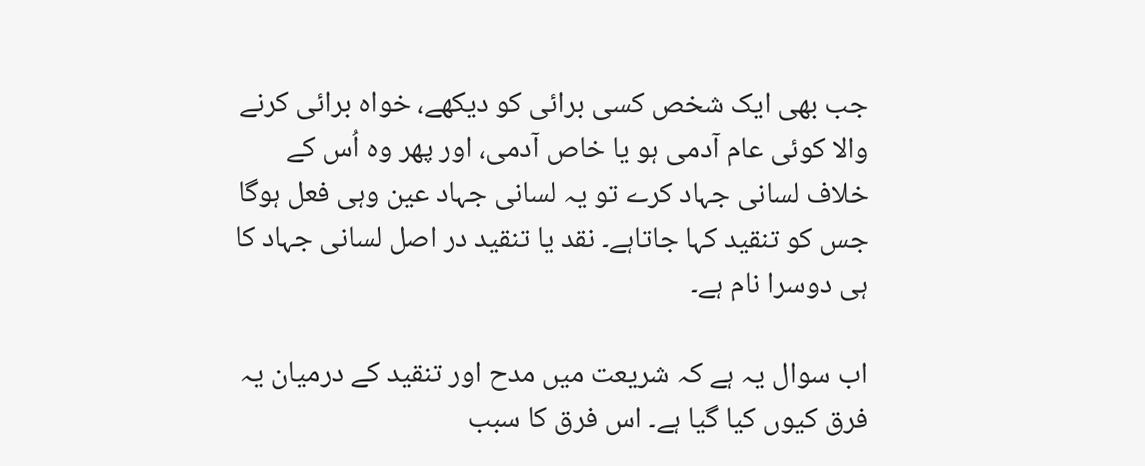جب بھی ایک شخص کسی برائی کو دیکھے، خواہ برائی کرنے والا کوئی عام آدمی ہو یا خاص آدمی، اور پھر وہ اُس کے خلاف لسانی جہاد کرے تو یہ لسانی جہاد عین وہی فعل ہوگا جس کو تنقید کہا جاتاہے۔ نقد یا تنقید در اصل لسانی جہاد کا ہی دوسرا نام ہے۔

اب سوال یہ ہے کہ شریعت میں مدح اور تنقید کے درمیان یہ فرق کیوں کیا گیا ہے۔ اس فرق کا سبب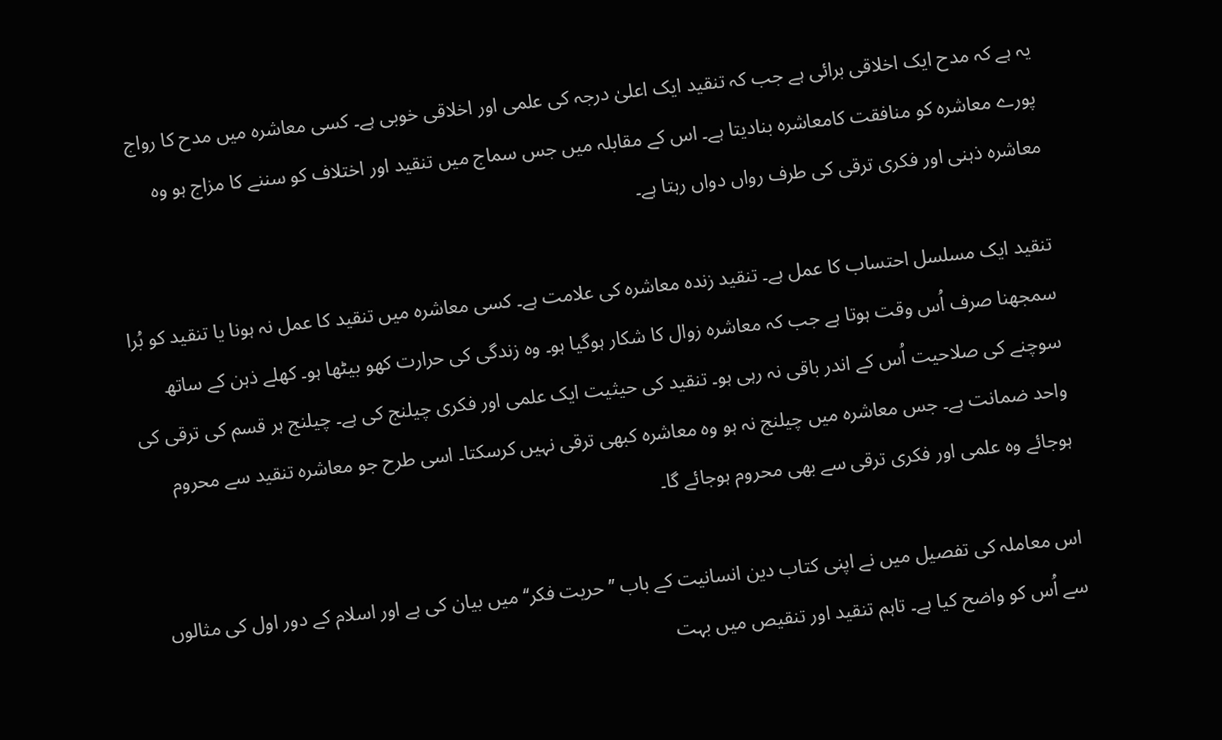یہ ہے کہ مدح ایک اخلاقی برائی ہے جب کہ تنقید ایک اعلیٰ درجہ کی علمی اور اخلاقی خوبی ہے۔ کسی معاشرہ میں مدح کا رواج پورے معاشرہ کو منافقت کامعاشرہ بنادیتا ہے۔ اس کے مقابلہ میں جس سماج میں تنقید اور اختلاف کو سننے کا مزاج ہو وہ معاشرہ ذہنی اور فکری ترقی کی طرف رواں دواں رہتا ہے۔

تنقید ایک مسلسل احتساب کا عمل ہے۔ تنقید زندہ معاشرہ کی علامت ہے۔ کسی معاشرہ میں تنقید کا عمل نہ ہونا یا تنقید کو بُرا سمجھنا صرف اُس وقت ہوتا ہے جب کہ معاشرہ زوال کا شکار ہوگیا ہو۔ وہ زندگی کی حرارت کھو بیٹھا ہو۔ کھلے ذہن کے ساتھ سوچنے کی صلاحیت اُس کے اندر باقی نہ رہی ہو۔ تنقید کی حیثیت ایک علمی اور فکری چیلنج کی ہے۔ چیلنج ہر قسم کی ترقی کی واحد ضمانت ہے۔ جس معاشرہ میں چیلنج نہ ہو وہ معاشرہ کبھی ترقی نہیں کرسکتا۔ اسی طرح جو معاشرہ تنقید سے محروم ہوجائے وہ علمی اور فکری ترقی سے بھی محروم ہوجائے گا۔

اس معاملہ کی تفصیل میں نے اپنی کتاب دین انسانیت کے باب ’’حریت فکر‘‘ میں بیان کی ہے اور اسلام کے دور اول کی مثالوں سے اُس کو واضح کیا ہے۔ تاہم تنقید اور تنقیص میں بہت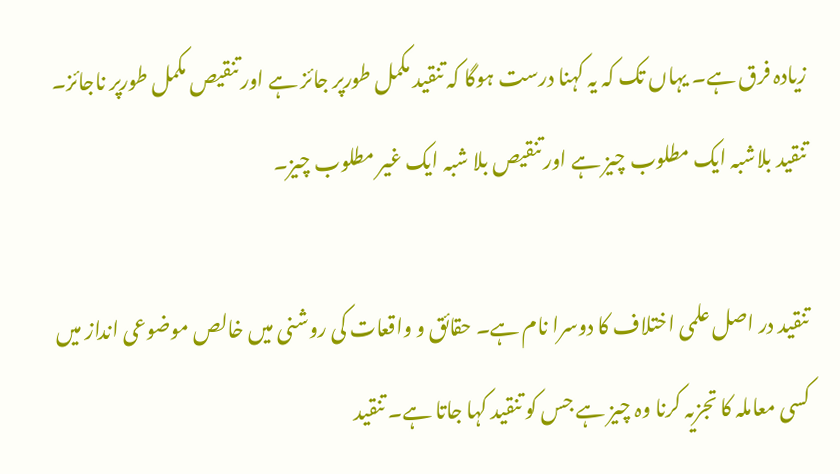زیادہ فرق ہے۔ یہاں تک کہ یہ کہنا درست ہوگا کہ تنقید مکمل طورپر جائز ہے اور تنقیص مکمل طورپر ناجائز۔ تنقید بلاشبہ ایک مطلوب چیز ہے اور تنقیص بلا شبہ ایک غیر مطلوب چیز۔

تنقید در اصل علمی اختلاف کا دوسرا نام ہے۔ حقائق و واقعات کی روشنی میں خالص موضوعی انداز میں کسی معاملہ کا تجزیہ کرنا وہ چیز ہے جس کو تنقید کہا جاتا ہے۔ تنقید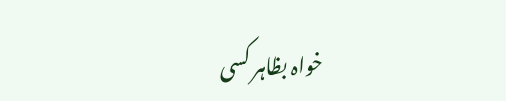خواہ بظاہر کسی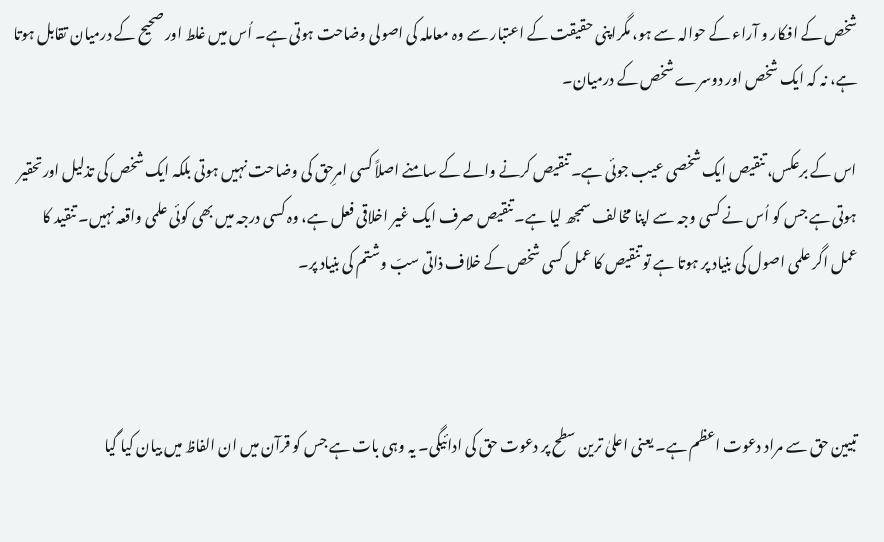شخص کے افکار و آراء کے حوالہ سے ہو، مگراپنی حقیقت کے اعتبار سے وہ معاملہ کی اصولی وضاحت ہوتی ہے۔ اُس میں غلط اور صحیح کے درمیان تقابل ہوتا ہے، نہ کہ ایک شخص اور دوسرے شخص کے درمیان۔

اس کے برعکس، تنقیص ایک شخصی عیب جوئی ہے۔ تنقیص کرنے والے کے سامنے اصلاً کسی امرِحق کی وضاحت نہیں ہوتی بلکہ ایک شخص کی تذلیل اورتحقیر ہوتی ہے جس کو اُس نے کسی وجہ سے اپنا مخالف سمجھ لیا ہے۔ تنقیص صرف ایک غیر اخلاقی فعل ہے، وہ کسی درجہ میں بھی کوئی علمی واقعہ نہیں۔ تنقید کا عمل اگر علمی اصول کی بنیاد پر ہوتا ہے تو تنقیص کا عمل کسی شخص کے خلاف ذاتی سبّ وشتم کی بنیاد پر۔



تبیین حق سے مراد دعوت اعظم ہے۔ یعنی اعلیٰ ترین سطح پر دعوت حق کی ادائیگی۔ یہ وہی بات ہے جس کو قرآن میں ان الفاظ میں بیان کیا گیا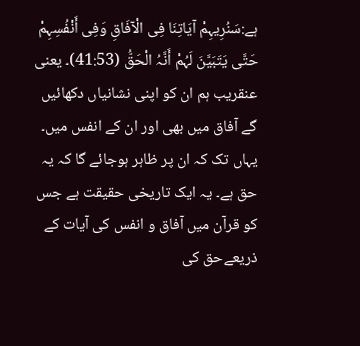ہے:سَنُرِیہِمْ آیَاتِنَا فِی الْآفَاقِ وَفِی أَنْفُسِہِمْ حَتَّى یَتَبَیَّنَ لَہُمْ أَنَّہُ الْحَقُّ (41:53)۔ یعنی عنقریب ہم ان کو اپنی نشانیاں دکھائیں گے آفاق میں بھی اور ان کے انفس میں۔ یہاں تک کہ ان پر ظاہر ہوجائے گا کہ یہ حق ہے۔ یہ ایک تاریخی حقیقت ہے جس کو قرآن میں آفاق و انفس کی آیات کے ذریعےحق کی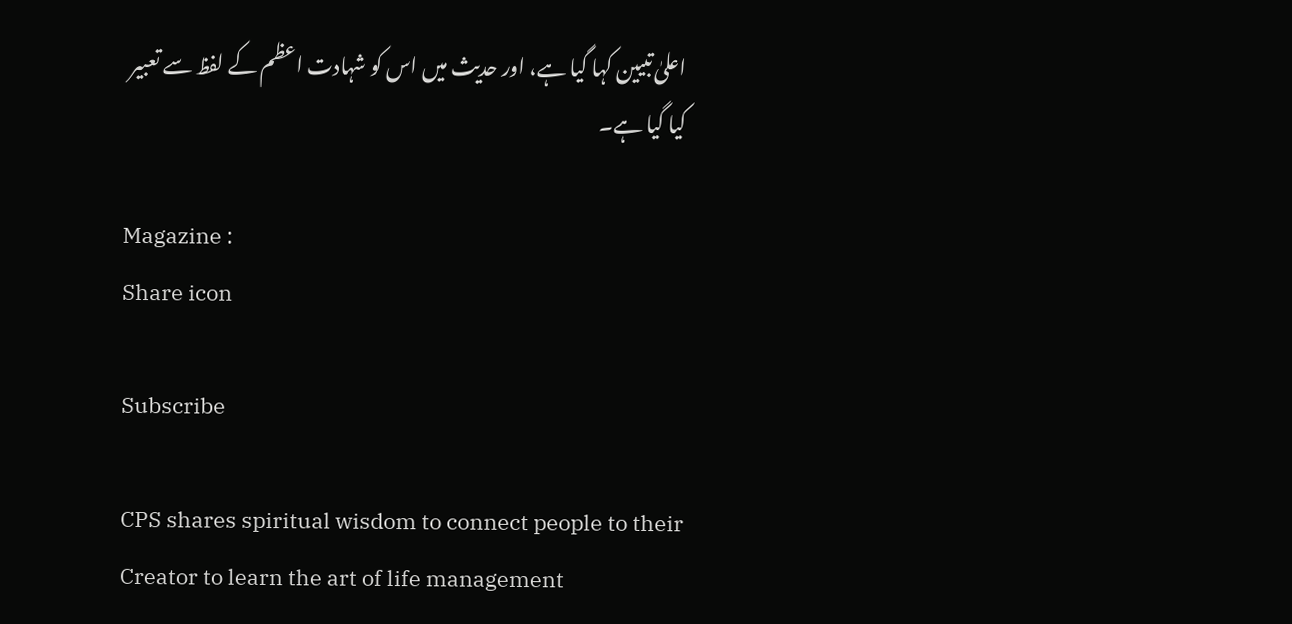اعلیٰ تبیین کہا گیا ہے، اور حدیث میں اس کو شہادت اعظم کے لفظ سے تعبیر کیا گیا ہے۔

Magazine :
Share icon

Subscribe

CPS shares spiritual wisdom to connect people to their Creator to learn the art of life management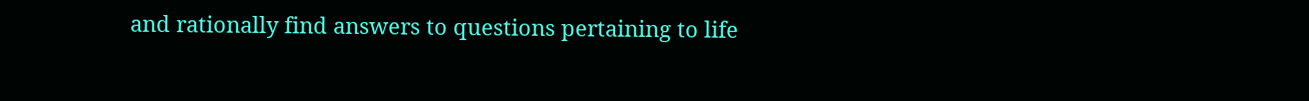and rationally find answers to questions pertaining to life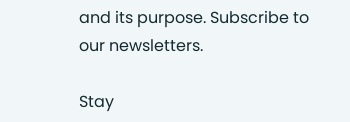and its purpose. Subscribe to our newsletters.

Stay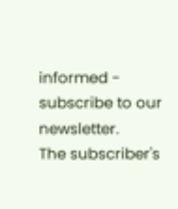informed - subscribe to our newsletter.
The subscriber's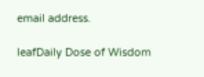email address.

leafDaily Dose of Wisdom